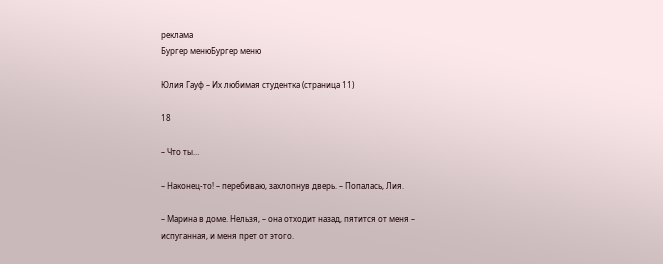реклама
Бургер менюБургер меню

Юлия Гауф – Их любимая студентка (страница 11)

18

– Что ты…

– Наконец-то! – перебиваю, захлопнув дверь. – Попалась, Лия.

– Марина в доме. Нельзя, – она отходит назад, пятится от меня – испуганная, и меня прет от этого.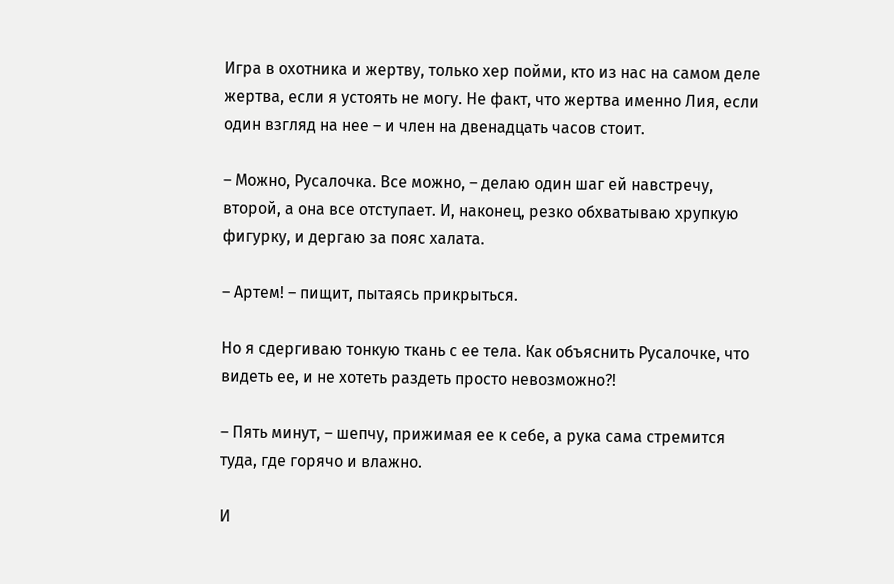Игра в охотника и жертву, только хер пойми, кто из нас на самом деле жертва, если я устоять не могу. Не факт, что жертва именно Лия, если один взгляд на нее – и член на двенадцать часов стоит.

– Можно, Русалочка. Все можно, – делаю один шаг ей навстречу, второй, а она все отступает. И, наконец, резко обхватываю хрупкую фигурку, и дергаю за пояс халата.

– Артем! – пищит, пытаясь прикрыться.

Но я сдергиваю тонкую ткань с ее тела. Как объяснить Русалочке, что видеть ее, и не хотеть раздеть просто невозможно?!

– Пять минут, – шепчу, прижимая ее к себе, а рука сама стремится туда, где горячо и влажно.

И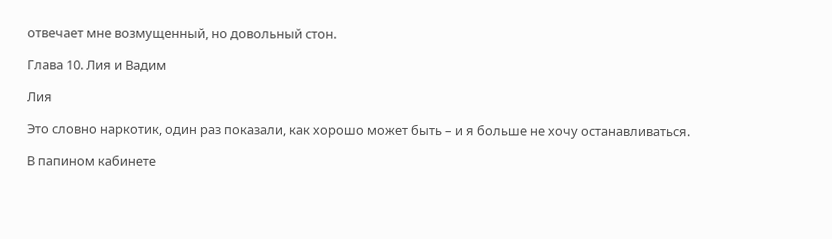отвечает мне возмущенный, но довольный стон.

Глава 10. Лия и Вадим

Лия

Это словно наркотик, один раз показали, как хорошо может быть – и я больше не хочу останавливаться.

В папином кабинете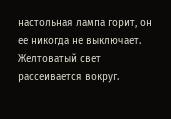настольная лампа горит, он ее никогда не выключает. Желтоватый свет рассеивается вокруг.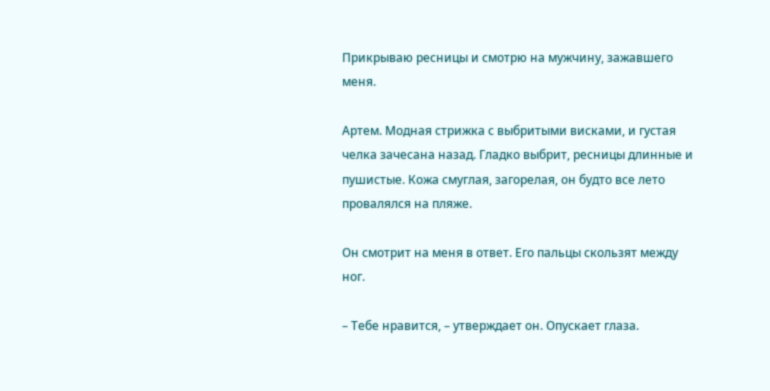Прикрываю ресницы и смотрю на мужчину, зажавшего меня.

Артем. Модная стрижка с выбритыми висками, и густая челка зачесана назад. Гладко выбрит, ресницы длинные и пушистые. Кожа смуглая, загорелая, он будто все лето провалялся на пляже.

Он смотрит на меня в ответ. Его пальцы скользят между ног.

– Тебе нравится, – утверждает он. Опускает глаза.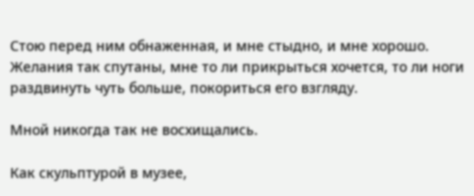Стою перед ним обнаженная, и мне стыдно, и мне хорошо. Желания так спутаны, мне то ли прикрыться хочется, то ли ноги раздвинуть чуть больше, покориться его взгляду.

Мной никогда так не восхищались.

Как скульптурой в музее,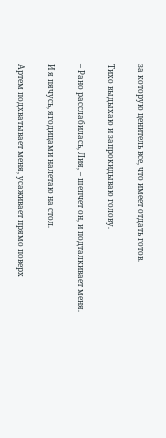за которую ценитель все, что имеет отдать готов.

Тихо выдыхаю и запрокидываю голову.

– Рано расслабилась, Лия, – шепчет он, и подталкивает меня.

И я пячусь, ягодицами налетаю на стол.

Артем подхватывает меня, усаживает прямо поверх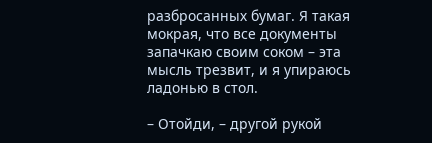разбросанных бумаг. Я такая мокрая, что все документы запачкаю своим соком – эта мысль трезвит, и я упираюсь ладонью в стол.

– Отойди, – другой рукой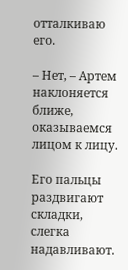отталкиваю его.

– Нет, – Артем наклоняется ближе, оказываемся лицом к лицу.

Его пальцы раздвигают складки, слегка надавливают.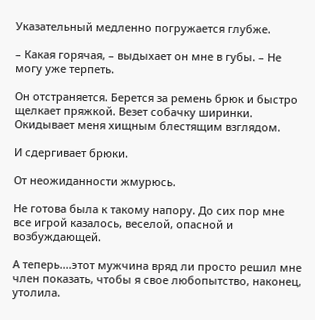Указательный медленно погружается глубже.

– Какая горячая, – выдыхает он мне в губы. – Не могу уже терпеть.

Он отстраняется. Берется за ремень брюк и быстро щелкает пряжкой. Везет собачку ширинки. Окидывает меня хищным блестящим взглядом.

И сдергивает брюки.

От неожиданности жмурюсь.

Не готова была к такому напору. До сих пор мне все игрой казалось, веселой, опасной и возбуждающей.

А теперь....этот мужчина вряд ли просто решил мне член показать, чтобы я свое любопытство, наконец, утолила.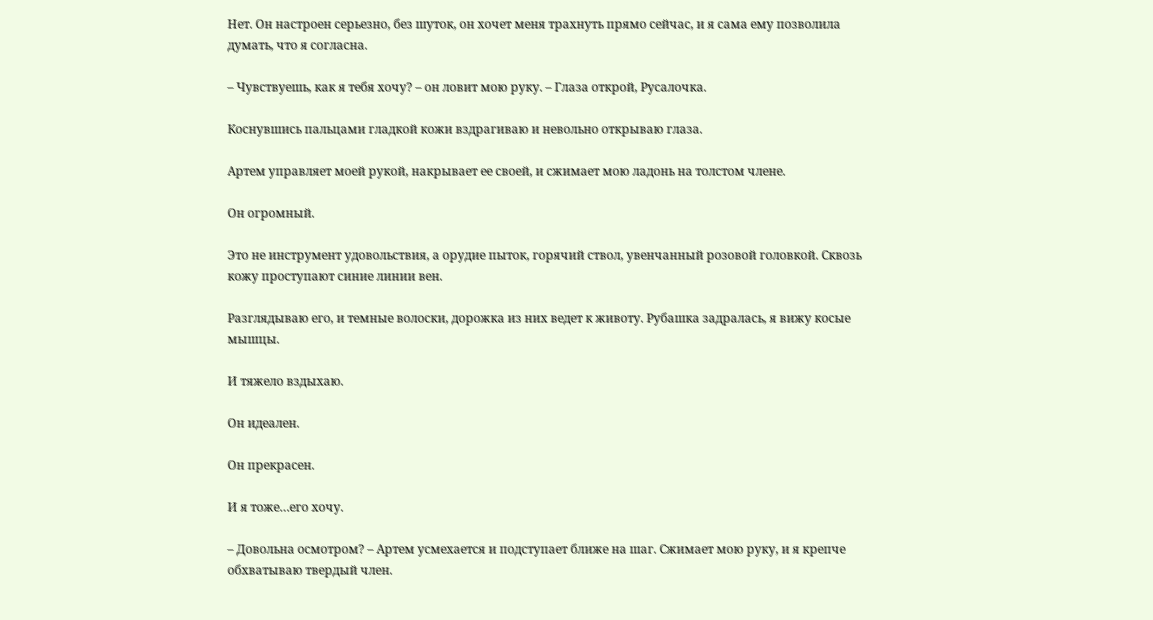Нет. Он настроен серьезно, без шуток, он хочет меня трахнуть прямо сейчас, и я сама ему позволила думать, что я согласна.

– Чувствуешь, как я тебя хочу? – он ловит мою руку. – Глаза открой, Русалочка.

Коснувшись пальцами гладкой кожи вздрагиваю и невольно открываю глаза.

Артем управляет моей рукой, накрывает ее своей, и сжимает мою ладонь на толстом члене.

Он огромный.

Это не инструмент удовольствия, а орудие пыток, горячий ствол, увенчанный розовой головкой. Сквозь кожу проступают синие линии вен.

Разглядываю его, и темные волоски, дорожка из них ведет к животу. Рубашка задралась, я вижу косые мышцы.

И тяжело вздыхаю.

Он идеален.

Он прекрасен.

И я тоже…его хочу.

– Довольна осмотром? – Артем усмехается и подступает ближе на шаг. Сжимает мою руку, и я крепче обхватываю твердый член.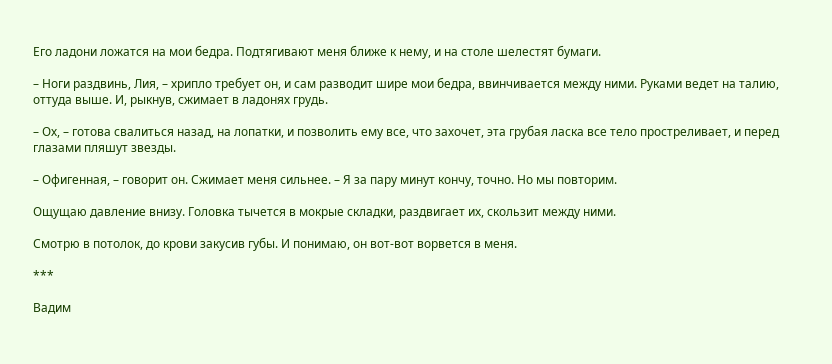Его ладони ложатся на мои бедра. Подтягивают меня ближе к нему, и на столе шелестят бумаги.

– Ноги раздвинь, Лия, – хрипло требует он, и сам разводит шире мои бедра, ввинчивается между ними. Руками ведет на талию, оттуда выше. И, рыкнув, сжимает в ладонях грудь.

– Ох, – готова свалиться назад, на лопатки, и позволить ему все, что захочет, эта грубая ласка все тело простреливает, и перед глазами пляшут звезды.

– Офигенная, – говорит он. Сжимает меня сильнее. – Я за пару минут кончу, точно. Но мы повторим.

Ощущаю давление внизу. Головка тычется в мокрые складки, раздвигает их, скользит между ними.

Смотрю в потолок, до крови закусив губы. И понимаю, он вот-вот ворвется в меня.

***

Вадим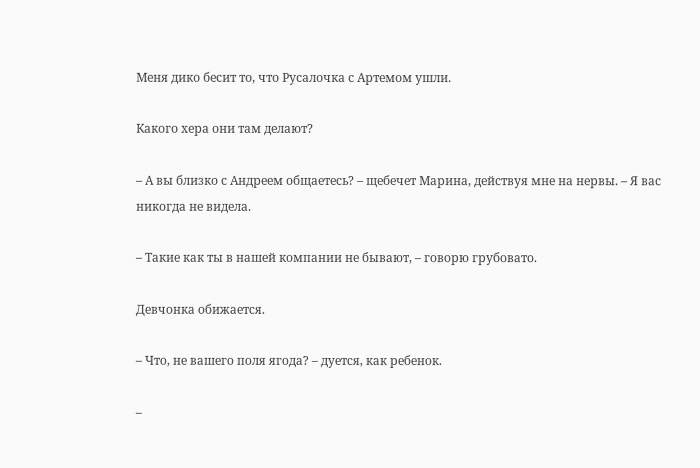Меня дико бесит то, что Русалочка с Артемом ушли.

Какого хера они там делают?

– А вы близко с Андреем общаетесь? – щебечет Марина, действуя мне на нервы. – Я вас никогда не видела.

– Такие как ты в нашей компании не бывают, – говорю грубовато.

Девчонка обижается.

– Что, не вашего поля ягода? – дуется, как ребенок.

–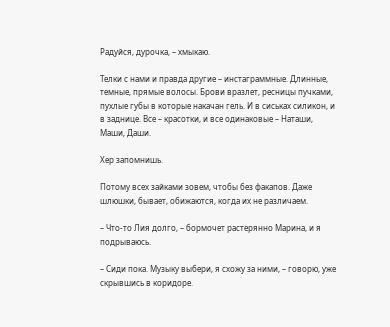Радуйся, дурочка, – хмыкаю.

Телки с нами и правда другие – инстаграммные. Длинные, темные, прямые волосы. Брови вразлет, ресницы пучками, пухлые губы в которые накачан гель. И в сиськах силикон, и в заднице. Все – красотки, и все одинаковые – Наташи, Маши, Даши.

Хер запомнишь.

Потому всех зайками зовем, чтобы без факапов. Даже шлюшки, бывает, обижаются, когда их не различаем.

– Что-то Лия долго, – бормочет растерянно Марина, и я подрываюсь.

– Сиди пока. Музыку выбери, я схожу за ними, – говорю, уже скрывшись в коридоре.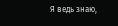Я ведь знаю,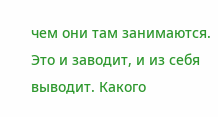чем они там занимаются. Это и заводит, и из себя выводит. Какого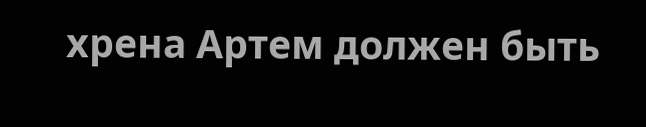хрена Артем должен быть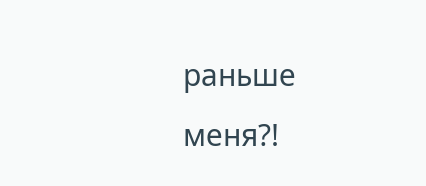раньше меня?!